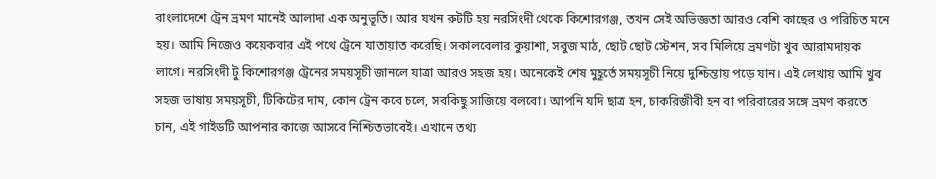বাংলাদেশে ট্রেন ভ্রমণ মানেই আলাদা এক অনুভূতি। আর যখন রুটটি হয় নরসিংদী থেকে কিশোরগঞ্জ, তখন সেই অভিজ্ঞতা আরও বেশি কাছের ও পরিচিত মনে হয়। আমি নিজেও কয়েকবার এই পথে ট্রেনে যাতায়াত করেছি। সকালবেলার কুয়াশা, সবুজ মাঠ, ছোট ছোট স্টেশন, সব মিলিয়ে ভ্রমণটা খুব আরামদায়ক লাগে। নরসিংদী টু কিশোরগঞ্জ ট্রেনের সময়সূচী জানলে যাত্রা আরও সহজ হয়। অনেকেই শেষ মুহূর্তে সময়সূচী নিয়ে দুশ্চিন্তায় পড়ে যান। এই লেখায় আমি খুব সহজ ভাষায় সময়সূচী, টিকিটের দাম, কোন ট্রেন কবে চলে, সবকিছু সাজিয়ে বলবো। আপনি যদি ছাত্র হন, চাকরিজীবী হন বা পরিবারের সঙ্গে ভ্রমণ করতে চান, এই গাইডটি আপনার কাজে আসবে নিশ্চিতভাবেই। এখানে তথ্য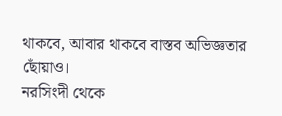থাকবে, আবার থাকবে বাস্তব অভিজ্ঞতার ছোঁয়াও।
নরসিংদী থেকে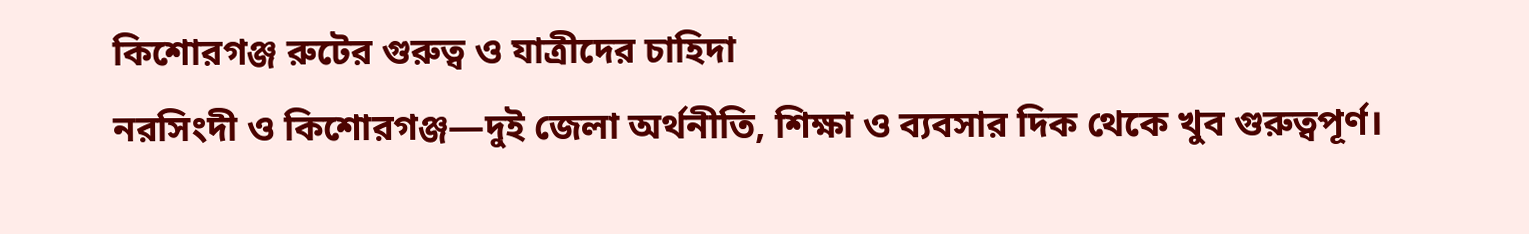কিশোরগঞ্জ রুটের গুরুত্ব ও যাত্রীদের চাহিদা
নরসিংদী ও কিশোরগঞ্জ—দুই জেলা অর্থনীতি, শিক্ষা ও ব্যবসার দিক থেকে খুব গুরুত্বপূর্ণ।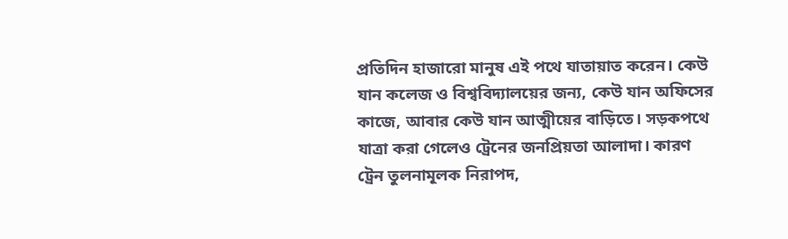প্রতিদিন হাজারো মানুষ এই পথে যাতায়াত করেন। কেউ যান কলেজ ও বিশ্ববিদ্যালয়ের জন্য, কেউ যান অফিসের কাজে, আবার কেউ যান আত্মীয়ের বাড়িতে। সড়কপথে যাত্রা করা গেলেও ট্রেনের জনপ্রিয়তা আলাদা। কারণ ট্রেন তুলনামূলক নিরাপদ,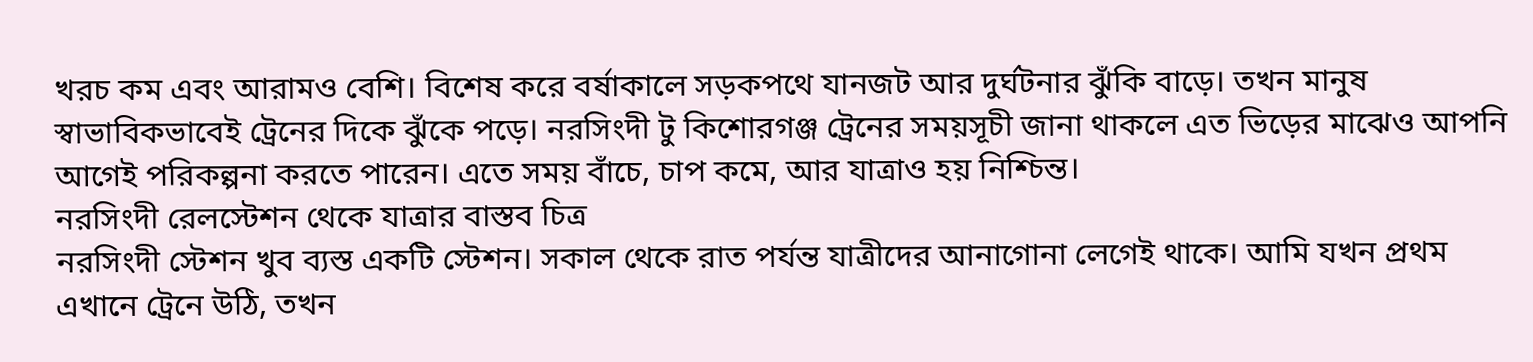খরচ কম এবং আরামও বেশি। বিশেষ করে বর্ষাকালে সড়কপথে যানজট আর দুর্ঘটনার ঝুঁকি বাড়ে। তখন মানুষ স্বাভাবিকভাবেই ট্রেনের দিকে ঝুঁকে পড়ে। নরসিংদী টু কিশোরগঞ্জ ট্রেনের সময়সূচী জানা থাকলে এত ভিড়ের মাঝেও আপনি আগেই পরিকল্পনা করতে পারেন। এতে সময় বাঁচে, চাপ কমে, আর যাত্রাও হয় নিশ্চিন্ত।
নরসিংদী রেলস্টেশন থেকে যাত্রার বাস্তব চিত্র
নরসিংদী স্টেশন খুব ব্যস্ত একটি স্টেশন। সকাল থেকে রাত পর্যন্ত যাত্রীদের আনাগোনা লেগেই থাকে। আমি যখন প্রথম এখানে ট্রেনে উঠি, তখন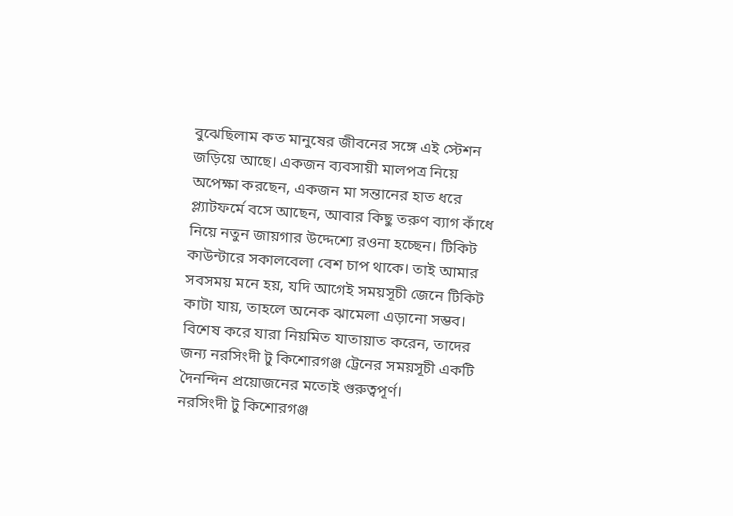বুঝেছিলাম কত মানুষের জীবনের সঙ্গে এই স্টেশন জড়িয়ে আছে। একজন ব্যবসায়ী মালপত্র নিয়ে অপেক্ষা করছেন, একজন মা সন্তানের হাত ধরে প্ল্যাটফর্মে বসে আছেন, আবার কিছু তরুণ ব্যাগ কাঁধে নিয়ে নতুন জায়গার উদ্দেশ্যে রওনা হচ্ছেন। টিকিট কাউন্টারে সকালবেলা বেশ চাপ থাকে। তাই আমার সবসময় মনে হয়, যদি আগেই সময়সূচী জেনে টিকিট কাটা যায়, তাহলে অনেক ঝামেলা এড়ানো সম্ভব। বিশেষ করে যারা নিয়মিত যাতায়াত করেন, তাদের জন্য নরসিংদী টু কিশোরগঞ্জ ট্রেনের সময়সূচী একটি দৈনন্দিন প্রয়োজনের মতোই গুরুত্বপূর্ণ।
নরসিংদী টু কিশোরগঞ্জ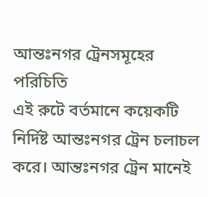আন্তঃনগর ট্রেনসমূহের পরিচিতি
এই রুটে বর্তমানে কয়েকটি নির্দিষ্ট আন্তঃনগর ট্রেন চলাচল করে। আন্তঃনগর ট্রেন মানেই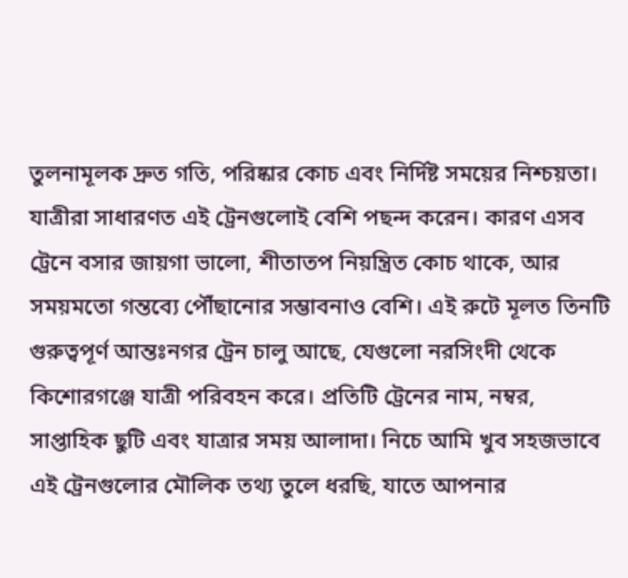তুলনামূলক দ্রুত গতি, পরিষ্কার কোচ এবং নির্দিষ্ট সময়ের নিশ্চয়তা। যাত্রীরা সাধারণত এই ট্রেনগুলোই বেশি পছন্দ করেন। কারণ এসব ট্রেনে বসার জায়গা ভালো, শীতাতপ নিয়ন্ত্রিত কোচ থাকে, আর সময়মতো গন্তব্যে পৌঁছানোর সম্ভাবনাও বেশি। এই রুটে মূলত তিনটি গুরুত্বপূর্ণ আন্তঃনগর ট্রেন চালু আছে, যেগুলো নরসিংদী থেকে কিশোরগঞ্জে যাত্রী পরিবহন করে। প্রতিটি ট্রেনের নাম, নম্বর, সাপ্তাহিক ছুটি এবং যাত্রার সময় আলাদা। নিচে আমি খুব সহজভাবে এই ট্রেনগুলোর মৌলিক তথ্য তুলে ধরছি, যাতে আপনার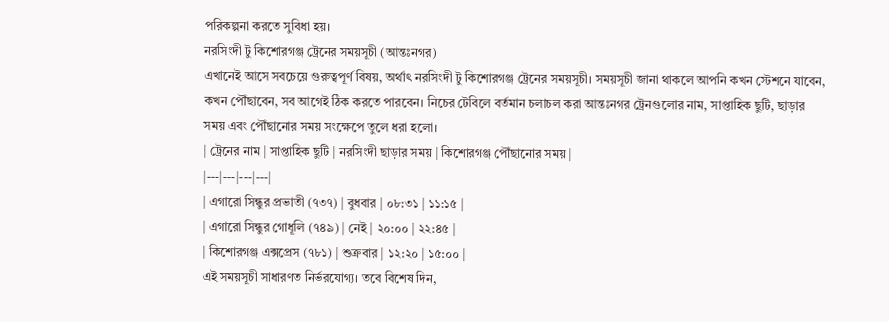পরিকল্পনা করতে সুবিধা হয়।
নরসিংদী টু কিশোরগঞ্জ ট্রেনের সময়সূচী (আন্তঃনগর)
এখানেই আসে সবচেয়ে গুরুত্বপূর্ণ বিষয়, অর্থাৎ নরসিংদী টু কিশোরগঞ্জ ট্রেনের সময়সূচী। সময়সূচী জানা থাকলে আপনি কখন স্টেশনে যাবেন, কখন পৌঁছাবেন, সব আগেই ঠিক করতে পারবেন। নিচের টেবিলে বর্তমান চলাচল করা আন্তঃনগর ট্রেনগুলোর নাম, সাপ্তাহিক ছুটি, ছাড়ার সময় এবং পৌঁছানোর সময় সংক্ষেপে তুলে ধরা হলো।
| ট্রেনের নাম | সাপ্তাহিক ছুটি | নরসিংদী ছাড়ার সময় | কিশোরগঞ্জ পৌঁছানোর সময় |
|---|---|---|---|
| এগারো সিন্ধুর প্রভাতী (৭৩৭) | বুধবার | ০৮:৩১ | ১১:১৫ |
| এগারো সিন্ধুর গোধূলি (৭৪৯) | নেই | ২০:০০ | ২২:৪৫ |
| কিশোরগঞ্জ এক্সপ্রেস (৭৮১) | শুক্রবার | ১২:২০ | ১৫:০০ |
এই সময়সূচী সাধারণত নির্ভরযোগ্য। তবে বিশেষ দিন,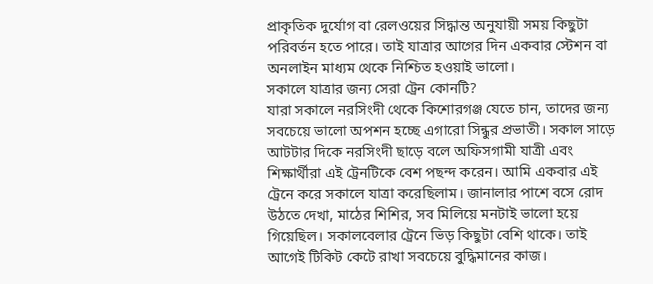প্রাকৃতিক দুর্যোগ বা রেলওয়ের সিদ্ধান্ত অনুযায়ী সময় কিছুটা পরিবর্তন হতে পারে। তাই যাত্রার আগের দিন একবার স্টেশন বা অনলাইন মাধ্যম থেকে নিশ্চিত হওয়াই ভালো।
সকালে যাত্রার জন্য সেরা ট্রেন কোনটি?
যারা সকালে নরসিংদী থেকে কিশোরগঞ্জ যেতে চান, তাদের জন্য সবচেয়ে ভালো অপশন হচ্ছে এগারো সিন্ধুর প্রভাতী। সকাল সাড়ে আটটার দিকে নরসিংদী ছাড়ে বলে অফিসগামী যাত্রী এবং শিক্ষার্থীরা এই ট্রেনটিকে বেশ পছন্দ করেন। আমি একবার এই ট্রেনে করে সকালে যাত্রা করেছিলাম। জানালার পাশে বসে রোদ উঠতে দেখা, মাঠের শিশির, সব মিলিয়ে মনটাই ভালো হয়ে গিয়েছিল। সকালবেলার ট্রেনে ভিড় কিছুটা বেশি থাকে। তাই আগেই টিকিট কেটে রাখা সবচেয়ে বুদ্ধিমানের কাজ।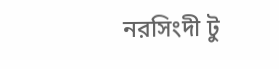নরসিংদী টু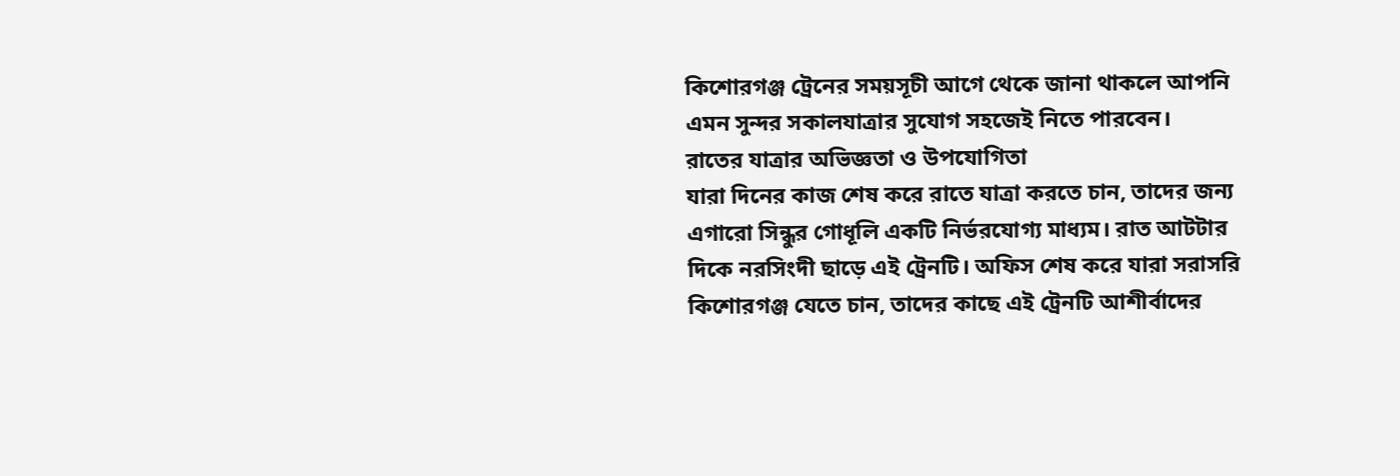কিশোরগঞ্জ ট্রেনের সময়সূচী আগে থেকে জানা থাকলে আপনি এমন সুন্দর সকালযাত্রার সুযোগ সহজেই নিতে পারবেন।
রাতের যাত্রার অভিজ্ঞতা ও উপযোগিতা
যারা দিনের কাজ শেষ করে রাতে যাত্রা করতে চান, তাদের জন্য এগারো সিন্ধুর গোধূলি একটি নির্ভরযোগ্য মাধ্যম। রাত আটটার দিকে নরসিংদী ছাড়ে এই ট্রেনটি। অফিস শেষ করে যারা সরাসরি কিশোরগঞ্জ যেতে চান, তাদের কাছে এই ট্রেনটি আশীর্বাদের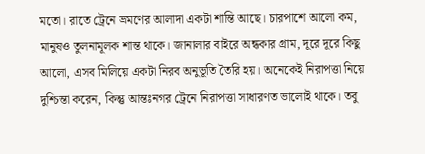মতো। রাতে ট্রেনে ভ্রমণের আলাদা একটা শান্তি আছে। চারপাশে আলো কম, মানুষও তুলনামূলক শান্ত থাকে। জানালার বাইরে অন্ধকার গ্রাম, দূরে দূরে কিছু আলো, এসব মিলিয়ে একটা নিরব অনুভূতি তৈরি হয়। অনেকেই নিরাপত্তা নিয়ে দুশ্চিন্তা করেন, কিন্তু আন্তঃনগর ট্রেনে নিরাপত্তা সাধারণত ভালোই থাকে। তবু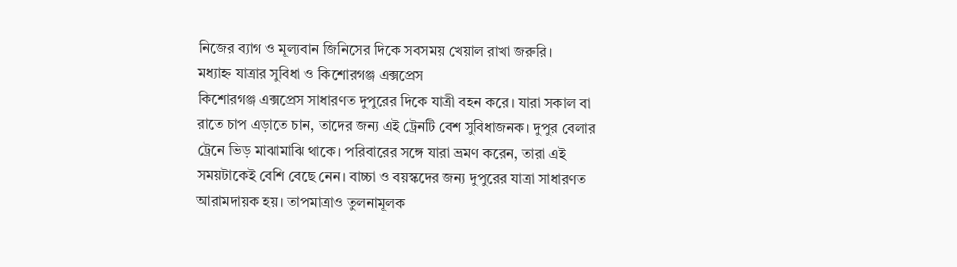নিজের ব্যাগ ও মূল্যবান জিনিসের দিকে সবসময় খেয়াল রাখা জরুরি।
মধ্যাহ্ন যাত্রার সুবিধা ও কিশোরগঞ্জ এক্সপ্রেস
কিশোরগঞ্জ এক্সপ্রেস সাধারণত দুপুরের দিকে যাত্রী বহন করে। যারা সকাল বা রাতে চাপ এড়াতে চান, তাদের জন্য এই ট্রেনটি বেশ সুবিধাজনক। দুপুর বেলার ট্রেনে ভিড় মাঝামাঝি থাকে। পরিবারের সঙ্গে যারা ভ্রমণ করেন, তারা এই সময়টাকেই বেশি বেছে নেন। বাচ্চা ও বয়স্কদের জন্য দুপুরের যাত্রা সাধারণত আরামদায়ক হয়। তাপমাত্রাও তুলনামূলক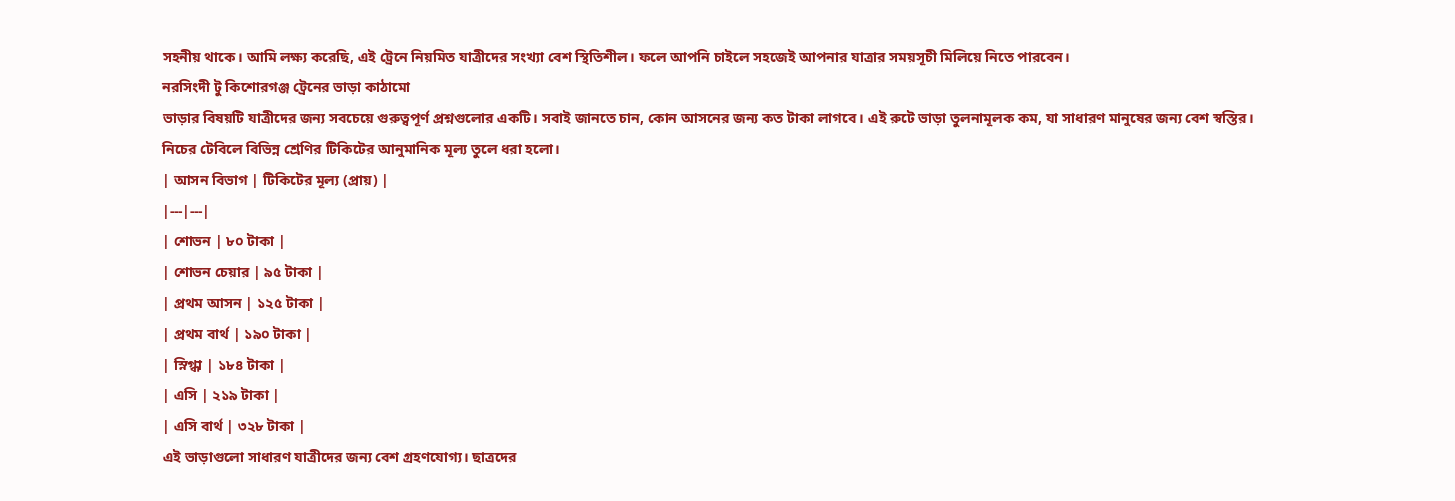সহনীয় থাকে। আমি লক্ষ্য করেছি, এই ট্রেনে নিয়মিত যাত্রীদের সংখ্যা বেশ স্থিতিশীল। ফলে আপনি চাইলে সহজেই আপনার যাত্রার সময়সূচী মিলিয়ে নিতে পারবেন।
নরসিংদী টু কিশোরগঞ্জ ট্রেনের ভাড়া কাঠামো
ভাড়ার বিষয়টি যাত্রীদের জন্য সবচেয়ে গুরুত্বপূর্ণ প্রশ্নগুলোর একটি। সবাই জানতে চান, কোন আসনের জন্য কত টাকা লাগবে। এই রুটে ভাড়া তুলনামূলক কম, যা সাধারণ মানুষের জন্য বেশ স্বস্তির। নিচের টেবিলে বিভিন্ন শ্রেণির টিকিটের আনুমানিক মূল্য তুলে ধরা হলো।
| আসন বিভাগ | টিকিটের মূল্য (প্রায়) |
|---|---|
| শোভন | ৮০ টাকা |
| শোভন চেয়ার | ৯৫ টাকা |
| প্রথম আসন | ১২৫ টাকা |
| প্রথম বার্থ | ১৯০ টাকা |
| স্নিগ্ধা | ১৮৪ টাকা |
| এসি | ২১৯ টাকা |
| এসি বার্থ | ৩২৮ টাকা |
এই ভাড়াগুলো সাধারণ যাত্রীদের জন্য বেশ গ্রহণযোগ্য। ছাত্রদের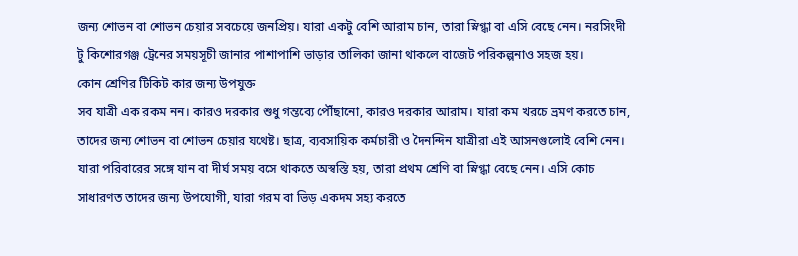জন্য শোভন বা শোভন চেয়ার সবচেয়ে জনপ্রিয়। যারা একটু বেশি আরাম চান, তারা স্নিগ্ধা বা এসি বেছে নেন। নরসিংদী টু কিশোরগঞ্জ ট্রেনের সময়সূচী জানার পাশাপাশি ভাড়ার তালিকা জানা থাকলে বাজেট পরিকল্পনাও সহজ হয়।
কোন শ্রেণির টিকিট কার জন্য উপযুক্ত
সব যাত্রী এক রকম নন। কারও দরকার শুধু গন্তব্যে পৌঁছানো, কারও দরকার আরাম। যারা কম খরচে ভ্রমণ করতে চান, তাদের জন্য শোভন বা শোভন চেয়ার যথেষ্ট। ছাত্র, ব্যবসায়িক কর্মচারী ও দৈনন্দিন যাত্রীরা এই আসনগুলোই বেশি নেন। যারা পরিবারের সঙ্গে যান বা দীর্ঘ সময় বসে থাকতে অস্বস্তি হয়, তারা প্রথম শ্রেণি বা স্নিগ্ধা বেছে নেন। এসি কোচ সাধারণত তাদের জন্য উপযোগী, যারা গরম বা ভিড় একদম সহ্য করতে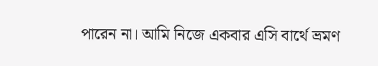পারেন না। আমি নিজে একবার এসি বার্থে ভ্রমণ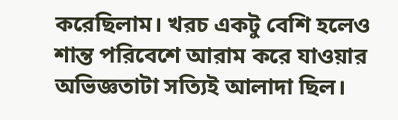করেছিলাম। খরচ একটু বেশি হলেও শান্ত পরিবেশে আরাম করে যাওয়ার অভিজ্ঞতাটা সত্যিই আলাদা ছিল।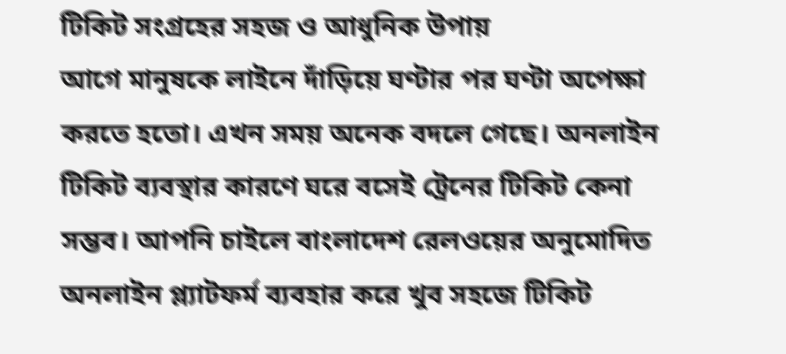টিকিট সংগ্রহের সহজ ও আধুনিক উপায়
আগে মানুষকে লাইনে দাঁড়িয়ে ঘণ্টার পর ঘণ্টা অপেক্ষা করতে হতো। এখন সময় অনেক বদলে গেছে। অনলাইন টিকিট ব্যবস্থার কারণে ঘরে বসেই ট্রেনের টিকিট কেনা সম্ভব। আপনি চাইলে বাংলাদেশ রেলওয়ের অনুমোদিত অনলাইন প্ল্যাটফর্ম ব্যবহার করে খুব সহজে টিকিট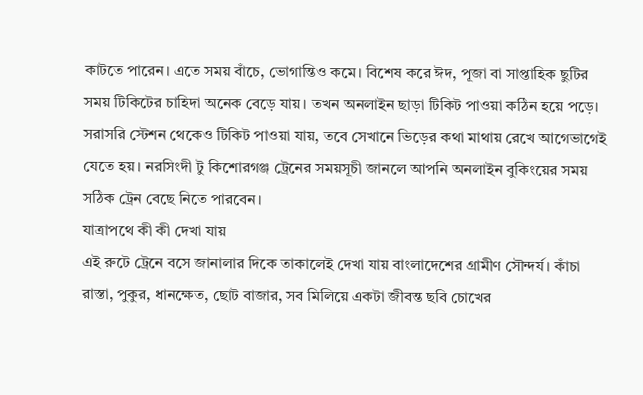কাটতে পারেন। এতে সময় বাঁচে, ভোগান্তিও কমে। বিশেষ করে ঈদ, পূজা বা সাপ্তাহিক ছুটির সময় টিকিটের চাহিদা অনেক বেড়ে যায়। তখন অনলাইন ছাড়া টিকিট পাওয়া কঠিন হয়ে পড়ে। সরাসরি স্টেশন থেকেও টিকিট পাওয়া যায়, তবে সেখানে ভিড়ের কথা মাথায় রেখে আগেভাগেই যেতে হয়। নরসিংদী টু কিশোরগঞ্জ ট্রেনের সময়সূচী জানলে আপনি অনলাইন বুকিংয়ের সময় সঠিক ট্রেন বেছে নিতে পারবেন।
যাত্রাপথে কী কী দেখা যায়
এই রুটে ট্রেনে বসে জানালার দিকে তাকালেই দেখা যায় বাংলাদেশের গ্রামীণ সৌন্দর্য। কাঁচা রাস্তা, পুকুর, ধানক্ষেত, ছোট বাজার, সব মিলিয়ে একটা জীবন্ত ছবি চোখের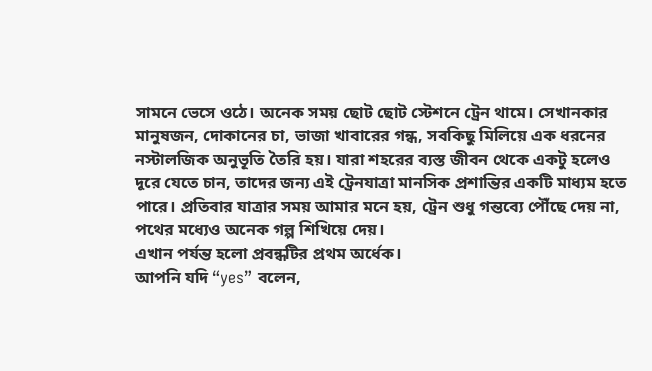সামনে ভেসে ওঠে। অনেক সময় ছোট ছোট স্টেশনে ট্রেন থামে। সেখানকার মানুষজন, দোকানের চা, ভাজা খাবারের গন্ধ, সবকিছু মিলিয়ে এক ধরনের নস্টালজিক অনুভূতি তৈরি হয়। যারা শহরের ব্যস্ত জীবন থেকে একটু হলেও দূরে যেতে চান, তাদের জন্য এই ট্রেনযাত্রা মানসিক প্রশান্তির একটি মাধ্যম হতে পারে। প্রতিবার যাত্রার সময় আমার মনে হয়, ট্রেন শুধু গন্তব্যে পৌঁছে দেয় না, পথের মধ্যেও অনেক গল্প শিখিয়ে দেয়।
এখান পর্যন্ত হলো প্রবন্ধটির প্রথম অর্ধেক।
আপনি যদি “yes” বলেন,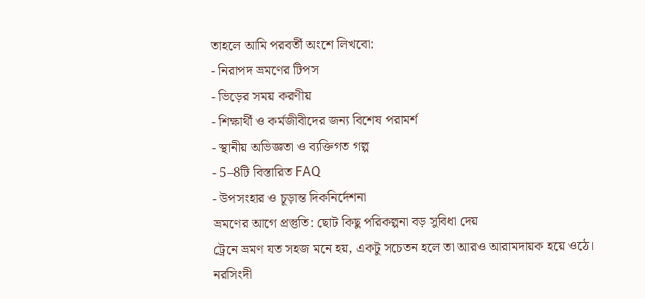তাহলে আমি পরবর্তী অংশে লিখবো:
- নিরাপদ ভ্রমণের টিপস
- ভিড়ের সময় করণীয়
- শিক্ষার্থী ও কর্মজীবীদের জন্য বিশেষ পরামর্শ
- স্থানীয় অভিজ্ঞতা ও ব্যক্তিগত গল্প
- 5–8টি বিস্তারিত FAQ
- উপসংহার ও চূড়ান্ত দিকনির্দেশনা
ভ্রমণের আগে প্রস্তুতি: ছোট কিছু পরিকল্পনা বড় সুবিধা দেয়
ট্রেনে ভ্রমণ যত সহজ মনে হয়, একটু সচেতন হলে তা আরও আরামদায়ক হয়ে ওঠে। নরসিংদী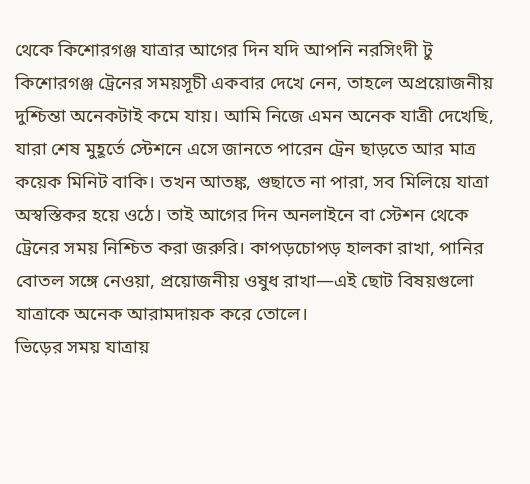থেকে কিশোরগঞ্জ যাত্রার আগের দিন যদি আপনি নরসিংদী টু কিশোরগঞ্জ ট্রেনের সময়সূচী একবার দেখে নেন, তাহলে অপ্রয়োজনীয় দুশ্চিন্তা অনেকটাই কমে যায়। আমি নিজে এমন অনেক যাত্রী দেখেছি, যারা শেষ মুহূর্তে স্টেশনে এসে জানতে পারেন ট্রেন ছাড়তে আর মাত্র কয়েক মিনিট বাকি। তখন আতঙ্ক, গুছাতে না পারা, সব মিলিয়ে যাত্রা অস্বস্তিকর হয়ে ওঠে। তাই আগের দিন অনলাইনে বা স্টেশন থেকে ট্রেনের সময় নিশ্চিত করা জরুরি। কাপড়চোপড় হালকা রাখা, পানির বোতল সঙ্গে নেওয়া, প্রয়োজনীয় ওষুধ রাখা—এই ছোট বিষয়গুলো যাত্রাকে অনেক আরামদায়ক করে তোলে।
ভিড়ের সময় যাত্রায়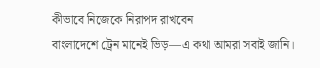কীভাবে নিজেকে নিরাপদ রাখবেন
বাংলাদেশে ট্রেন মানেই ভিড়—এ কথা আমরা সবাই জানি।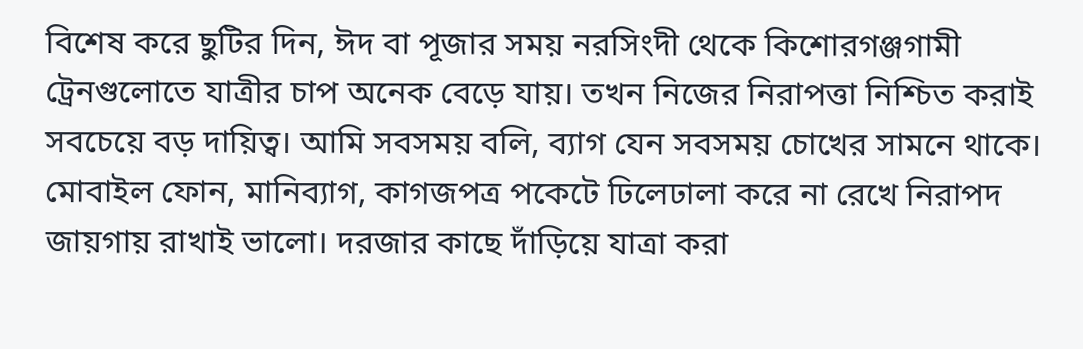বিশেষ করে ছুটির দিন, ঈদ বা পূজার সময় নরসিংদী থেকে কিশোরগঞ্জগামী ট্রেনগুলোতে যাত্রীর চাপ অনেক বেড়ে যায়। তখন নিজের নিরাপত্তা নিশ্চিত করাই সবচেয়ে বড় দায়িত্ব। আমি সবসময় বলি, ব্যাগ যেন সবসময় চোখের সামনে থাকে। মোবাইল ফোন, মানিব্যাগ, কাগজপত্র পকেটে ঢিলেঢালা করে না রেখে নিরাপদ জায়গায় রাখাই ভালো। দরজার কাছে দাঁড়িয়ে যাত্রা করা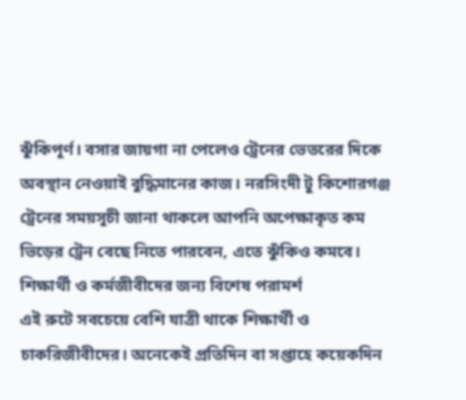ঝুঁকিপূর্ণ। বসার জায়গা না পেলেও ট্রেনের ভেতরের দিকে অবস্থান নেওয়াই বুদ্ধিমানের কাজ। নরসিংদী টু কিশোরগঞ্জ ট্রেনের সময়সূচী জানা থাকলে আপনি অপেক্ষাকৃত কম ভিড়ের ট্রেন বেছে নিতে পারবেন, এতে ঝুঁকিও কমবে।
শিক্ষার্থী ও কর্মজীবীদের জন্য বিশেষ পরামর্শ
এই রুটে সবচেয়ে বেশি যাত্রী থাকে শিক্ষার্থী ও চাকরিজীবীদের। অনেকেই প্রতিদিন বা সপ্তাহে কয়েকদিন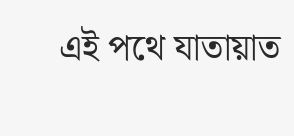এই পথে যাতায়াত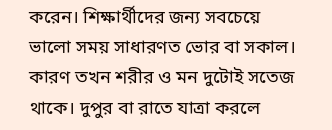করেন। শিক্ষার্থীদের জন্য সবচেয়ে ভালো সময় সাধারণত ভোর বা সকাল। কারণ তখন শরীর ও মন দুটোই সতেজ থাকে। দুপুর বা রাতে যাত্রা করলে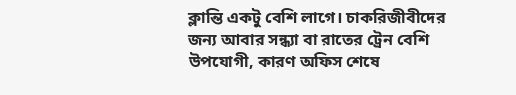ক্লান্তি একটু বেশি লাগে। চাকরিজীবীদের জন্য আবার সন্ধ্যা বা রাতের ট্রেন বেশি উপযোগী, কারণ অফিস শেষে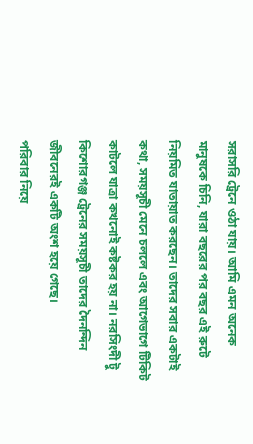সরাসরি ট্রেনে ওঠা যায়। আমি এমন অনেক মানুষকে চিনি, যারা বছরের পর বছর এই রুটে নিয়মিত যাতায়াত করছেন। তাদের সবার একটাই কথা, সময়সূচী মেনে চললে এবং আগেভাগে টিকিট কাটলে যাত্রা কখনোই কষ্টকর হয় না। নরসিংদী টু কিশোরগঞ্জ ট্রেনের সময়সূচী তাদের দৈনন্দিন জীবনেরই একটি অংশ হয়ে গেছে।
পরিবার নিয়ে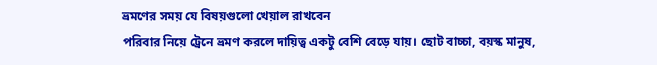ভ্রমণের সময় যে বিষয়গুলো খেয়াল রাখবেন
পরিবার নিয়ে ট্রেনে ভ্রমণ করলে দায়িত্ব একটু বেশি বেড়ে যায়। ছোট বাচ্চা, বয়স্ক মানুষ,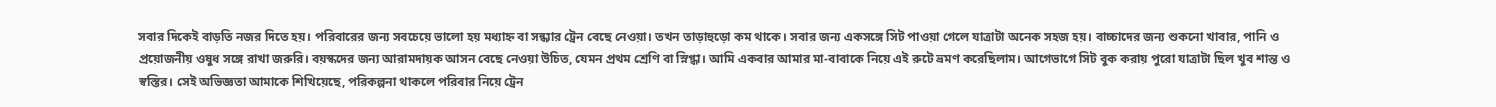সবার দিকেই বাড়তি নজর দিতে হয়। পরিবারের জন্য সবচেয়ে ভালো হয় মধ্যাহ্ন বা সন্ধ্যার ট্রেন বেছে নেওয়া। তখন তাড়াহুড়ো কম থাকে। সবার জন্য একসঙ্গে সিট পাওয়া গেলে যাত্রাটা অনেক সহজ হয়। বাচ্চাদের জন্য শুকনো খাবার, পানি ও প্রয়োজনীয় ওষুধ সঙ্গে রাখা জরুরি। বয়স্কদের জন্য আরামদায়ক আসন বেছে নেওয়া উচিত, যেমন প্রথম শ্রেণি বা স্নিগ্ধা। আমি একবার আমার মা-বাবাকে নিয়ে এই রুটে ভ্রমণ করেছিলাম। আগেভাগে সিট বুক করায় পুরো যাত্রাটা ছিল খুব শান্ত ও স্বস্তির। সেই অভিজ্ঞতা আমাকে শিখিয়েছে, পরিকল্পনা থাকলে পরিবার নিয়ে ট্রেন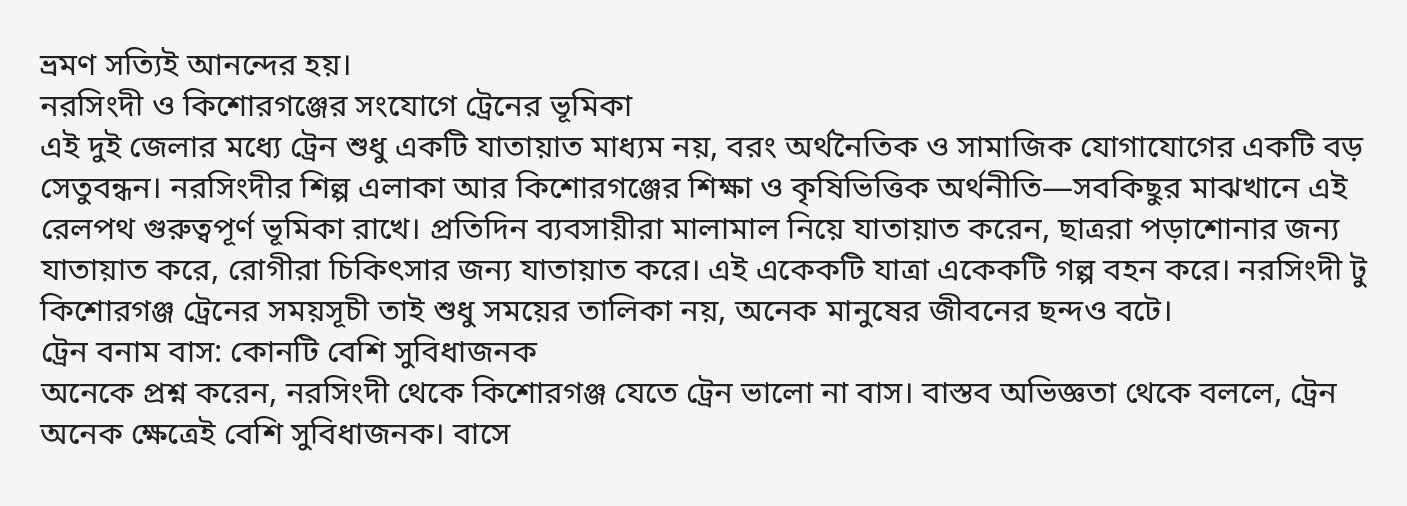ভ্রমণ সত্যিই আনন্দের হয়।
নরসিংদী ও কিশোরগঞ্জের সংযোগে ট্রেনের ভূমিকা
এই দুই জেলার মধ্যে ট্রেন শুধু একটি যাতায়াত মাধ্যম নয়, বরং অর্থনৈতিক ও সামাজিক যোগাযোগের একটি বড় সেতুবন্ধন। নরসিংদীর শিল্প এলাকা আর কিশোরগঞ্জের শিক্ষা ও কৃষিভিত্তিক অর্থনীতি—সবকিছুর মাঝখানে এই রেলপথ গুরুত্বপূর্ণ ভূমিকা রাখে। প্রতিদিন ব্যবসায়ীরা মালামাল নিয়ে যাতায়াত করেন, ছাত্ররা পড়াশোনার জন্য যাতায়াত করে, রোগীরা চিকিৎসার জন্য যাতায়াত করে। এই একেকটি যাত্রা একেকটি গল্প বহন করে। নরসিংদী টু কিশোরগঞ্জ ট্রেনের সময়সূচী তাই শুধু সময়ের তালিকা নয়, অনেক মানুষের জীবনের ছন্দও বটে।
ট্রেন বনাম বাস: কোনটি বেশি সুবিধাজনক
অনেকে প্রশ্ন করেন, নরসিংদী থেকে কিশোরগঞ্জ যেতে ট্রেন ভালো না বাস। বাস্তব অভিজ্ঞতা থেকে বললে, ট্রেন অনেক ক্ষেত্রেই বেশি সুবিধাজনক। বাসে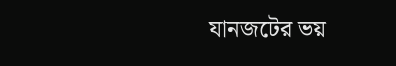যানজটের ভয়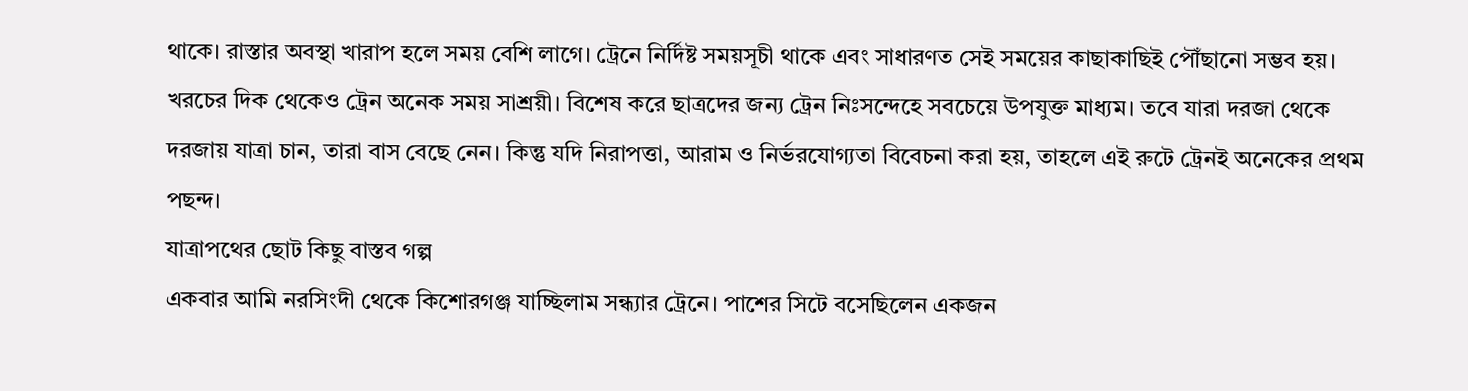থাকে। রাস্তার অবস্থা খারাপ হলে সময় বেশি লাগে। ট্রেনে নির্দিষ্ট সময়সূচী থাকে এবং সাধারণত সেই সময়ের কাছাকাছিই পৌঁছানো সম্ভব হয়। খরচের দিক থেকেও ট্রেন অনেক সময় সাশ্রয়ী। বিশেষ করে ছাত্রদের জন্য ট্রেন নিঃসন্দেহে সবচেয়ে উপযুক্ত মাধ্যম। তবে যারা দরজা থেকে দরজায় যাত্রা চান, তারা বাস বেছে নেন। কিন্তু যদি নিরাপত্তা, আরাম ও নির্ভরযোগ্যতা বিবেচনা করা হয়, তাহলে এই রুটে ট্রেনই অনেকের প্রথম পছন্দ।
যাত্রাপথের ছোট কিছু বাস্তব গল্প
একবার আমি নরসিংদী থেকে কিশোরগঞ্জ যাচ্ছিলাম সন্ধ্যার ট্রেনে। পাশের সিটে বসেছিলেন একজন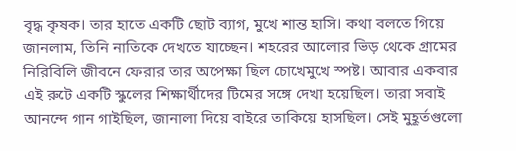বৃদ্ধ কৃষক। তার হাতে একটি ছোট ব্যাগ, মুখে শান্ত হাসি। কথা বলতে গিয়ে জানলাম, তিনি নাতিকে দেখতে যাচ্ছেন। শহরের আলোর ভিড় থেকে গ্রামের নিরিবিলি জীবনে ফেরার তার অপেক্ষা ছিল চোখেমুখে স্পষ্ট। আবার একবার এই রুটে একটি স্কুলের শিক্ষার্থীদের টিমের সঙ্গে দেখা হয়েছিল। তারা সবাই আনন্দে গান গাইছিল, জানালা দিয়ে বাইরে তাকিয়ে হাসছিল। সেই মুহূর্তগুলো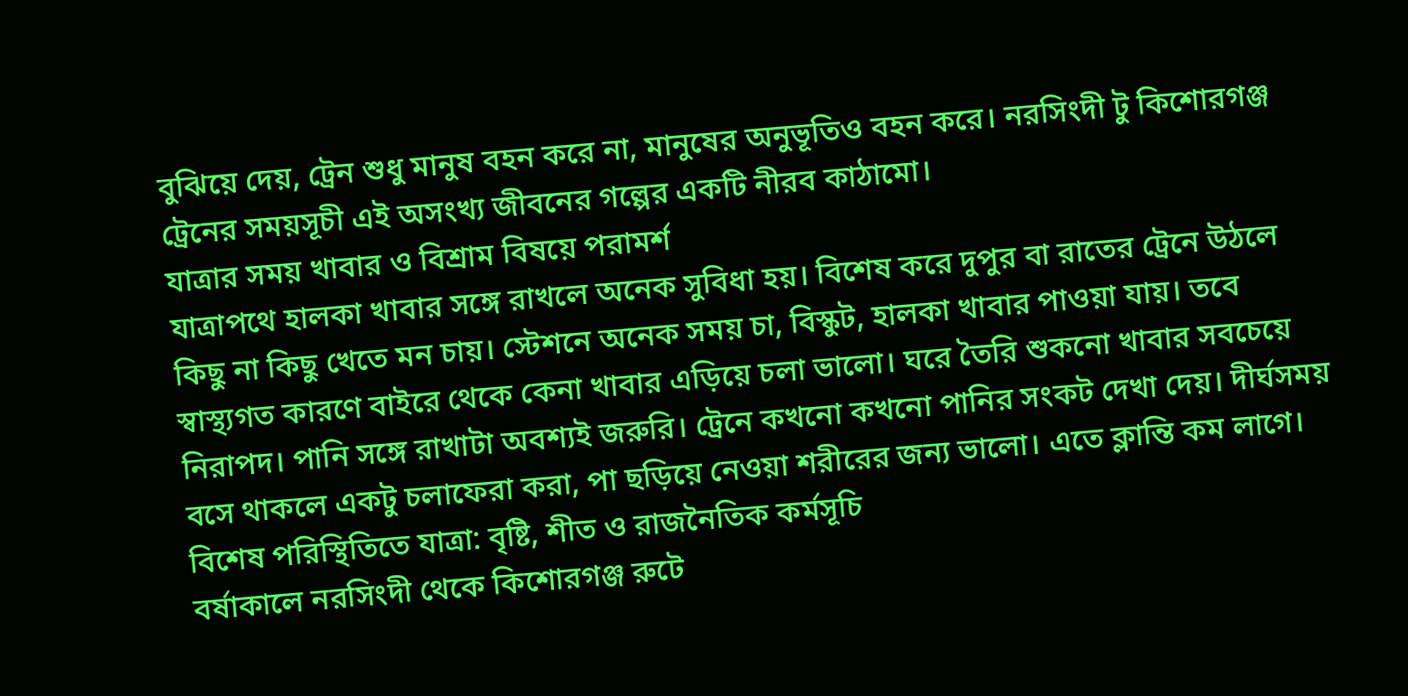বুঝিয়ে দেয়, ট্রেন শুধু মানুষ বহন করে না, মানুষের অনুভূতিও বহন করে। নরসিংদী টু কিশোরগঞ্জ ট্রেনের সময়সূচী এই অসংখ্য জীবনের গল্পের একটি নীরব কাঠামো।
যাত্রার সময় খাবার ও বিশ্রাম বিষয়ে পরামর্শ
যাত্রাপথে হালকা খাবার সঙ্গে রাখলে অনেক সুবিধা হয়। বিশেষ করে দুপুর বা রাতের ট্রেনে উঠলে কিছু না কিছু খেতে মন চায়। স্টেশনে অনেক সময় চা, বিস্কুট, হালকা খাবার পাওয়া যায়। তবে স্বাস্থ্যগত কারণে বাইরে থেকে কেনা খাবার এড়িয়ে চলা ভালো। ঘরে তৈরি শুকনো খাবার সবচেয়ে নিরাপদ। পানি সঙ্গে রাখাটা অবশ্যই জরুরি। ট্রেনে কখনো কখনো পানির সংকট দেখা দেয়। দীর্ঘসময় বসে থাকলে একটু চলাফেরা করা, পা ছড়িয়ে নেওয়া শরীরের জন্য ভালো। এতে ক্লান্তি কম লাগে।
বিশেষ পরিস্থিতিতে যাত্রা: বৃষ্টি, শীত ও রাজনৈতিক কর্মসূচি
বর্ষাকালে নরসিংদী থেকে কিশোরগঞ্জ রুটে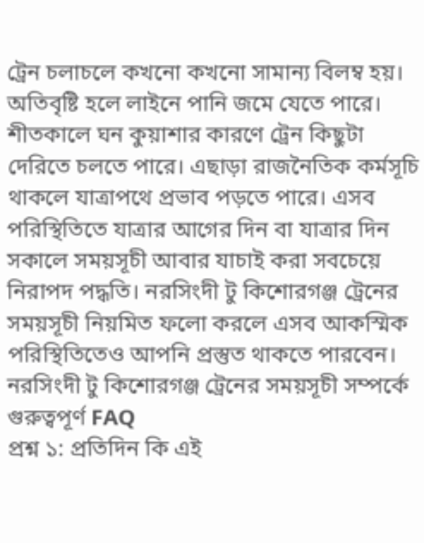ট্রেন চলাচলে কখনো কখনো সামান্য বিলম্ব হয়। অতিবৃষ্টি হলে লাইনে পানি জমে যেতে পারে। শীতকালে ঘন কুয়াশার কারণে ট্রেন কিছুটা দেরিতে চলতে পারে। এছাড়া রাজনৈতিক কর্মসূচি থাকলে যাত্রাপথে প্রভাব পড়তে পারে। এসব পরিস্থিতিতে যাত্রার আগের দিন বা যাত্রার দিন সকালে সময়সূচী আবার যাচাই করা সবচেয়ে নিরাপদ পদ্ধতি। নরসিংদী টু কিশোরগঞ্জ ট্রেনের সময়সূচী নিয়মিত ফলো করলে এসব আকস্মিক পরিস্থিতিতেও আপনি প্রস্তুত থাকতে পারবেন।
নরসিংদী টু কিশোরগঞ্জ ট্রেনের সময়সূচী সম্পর্কে গুরুত্বপূর্ণ FAQ
প্রশ্ন ১: প্রতিদিন কি এই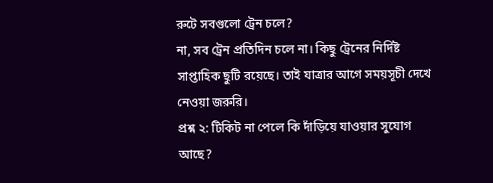রুটে সবগুলো ট্রেন চলে?
না, সব ট্রেন প্রতিদিন চলে না। কিছু ট্রেনের নির্দিষ্ট সাপ্তাহিক ছুটি রয়েছে। তাই যাত্রার আগে সময়সূচী দেখে নেওয়া জরুরি।
প্রশ্ন ২: টিকিট না পেলে কি দাঁড়িয়ে যাওয়ার সুযোগ আছে?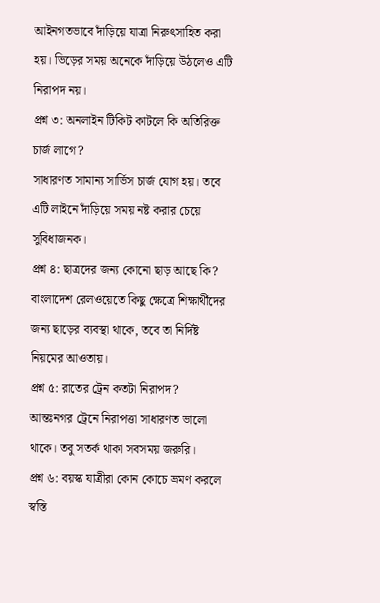আইনগতভাবে দাঁড়িয়ে যাত্রা নিরুৎসাহিত করা হয়। ভিড়ের সময় অনেকে দাঁড়িয়ে উঠলেও এটি নিরাপদ নয়।
প্রশ্ন ৩: অনলাইন টিকিট কাটলে কি অতিরিক্ত চার্জ লাগে?
সাধারণত সামান্য সার্ভিস চার্জ যোগ হয়। তবে এটি লাইনে দাঁড়িয়ে সময় নষ্ট করার চেয়ে সুবিধাজনক।
প্রশ্ন ৪: ছাত্রদের জন্য কোনো ছাড় আছে কি?
বাংলাদেশ রেলওয়েতে কিছু ক্ষেত্রে শিক্ষার্থীদের জন্য ছাড়ের ব্যবস্থা থাকে, তবে তা নির্দিষ্ট নিয়মের আওতায়।
প্রশ্ন ৫: রাতের ট্রেন কতটা নিরাপদ?
আন্তঃনগর ট্রেনে নিরাপত্তা সাধারণত ভালো থাকে। তবু সতর্ক থাকা সবসময় জরুরি।
প্রশ্ন ৬: বয়স্ক যাত্রীরা কোন কোচে ভ্রমণ করলে স্বস্তি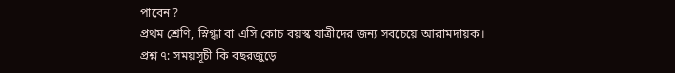পাবেন?
প্রথম শ্রেণি, স্নিগ্ধা বা এসি কোচ বয়স্ক যাত্রীদের জন্য সবচেয়ে আরামদায়ক।
প্রশ্ন ৭: সময়সূচী কি বছরজুড়ে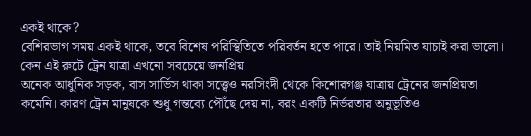একই থাকে?
বেশিরভাগ সময় একই থাকে, তবে বিশেষ পরিস্থিতিতে পরিবর্তন হতে পারে। তাই নিয়মিত যাচাই করা ভালো।
কেন এই রুটে ট্রেন যাত্রা এখনো সবচেয়ে জনপ্রিয়
অনেক আধুনিক সড়ক, বাস সার্ভিস থাকা সত্ত্বেও নরসিংদী থেকে কিশোরগঞ্জ যাত্রায় ট্রেনের জনপ্রিয়তা কমেনি। কারণ ট্রেন মানুষকে শুধু গন্তব্যে পৌঁছে দেয় না, বরং একটি নির্ভরতার অনুভূতিও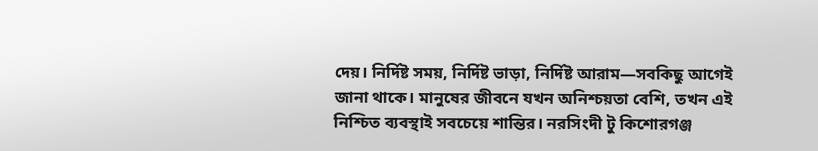দেয়। নির্দিষ্ট সময়, নির্দিষ্ট ভাড়া, নির্দিষ্ট আরাম—সবকিছু আগেই জানা থাকে। মানুষের জীবনে যখন অনিশ্চয়তা বেশি, তখন এই নিশ্চিত ব্যবস্থাই সবচেয়ে শান্তির। নরসিংদী টু কিশোরগঞ্জ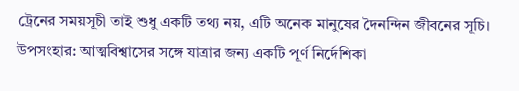ট্রেনের সময়সূচী তাই শুধু একটি তথ্য নয়, এটি অনেক মানুষের দৈনন্দিন জীবনের সূচি।
উপসংহার: আত্মবিশ্বাসের সঙ্গে যাত্রার জন্য একটি পূর্ণ নির্দেশিকা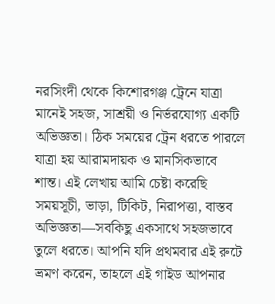নরসিংদী থেকে কিশোরগঞ্জ ট্রেনে যাত্রা মানেই সহজ, সাশ্রয়ী ও নির্ভরযোগ্য একটি অভিজ্ঞতা। ঠিক সময়ের ট্রেন ধরতে পারলে যাত্রা হয় আরামদায়ক ও মানসিকভাবে শান্ত। এই লেখায় আমি চেষ্টা করেছি সময়সূচী, ভাড়া, টিকিট, নিরাপত্তা, বাস্তব অভিজ্ঞতা—সবকিছু একসাথে সহজভাবে তুলে ধরতে। আপনি যদি প্রথমবার এই রুটে ভ্রমণ করেন, তাহলে এই গাইড আপনার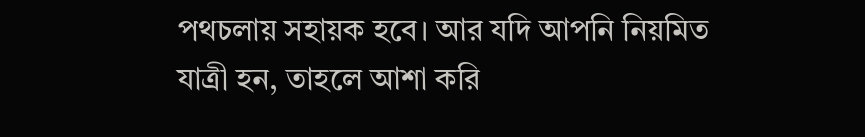পথচলায় সহায়ক হবে। আর যদি আপনি নিয়মিত যাত্রী হন, তাহলে আশা করি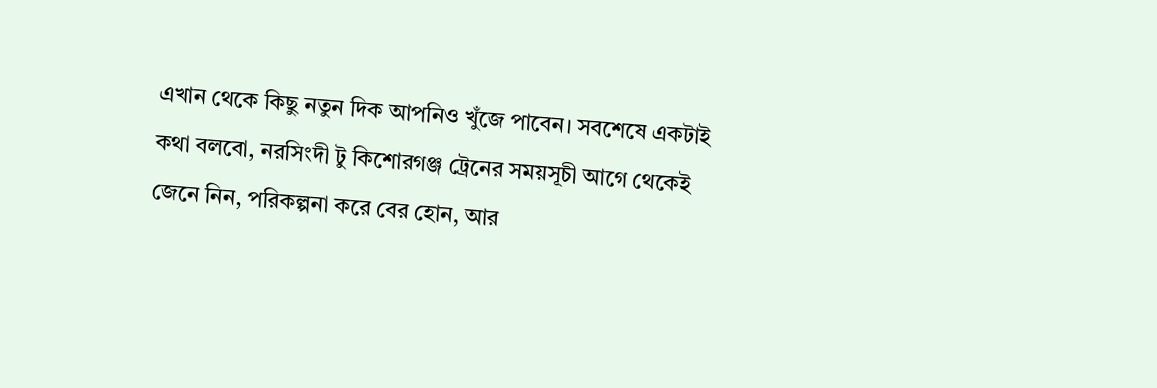এখান থেকে কিছু নতুন দিক আপনিও খুঁজে পাবেন। সবশেষে একটাই কথা বলবো, নরসিংদী টু কিশোরগঞ্জ ট্রেনের সময়সূচী আগে থেকেই জেনে নিন, পরিকল্পনা করে বের হোন, আর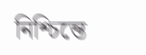নিশ্চিন্তে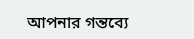আপনার গন্তব্যে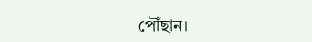পৌঁছান।